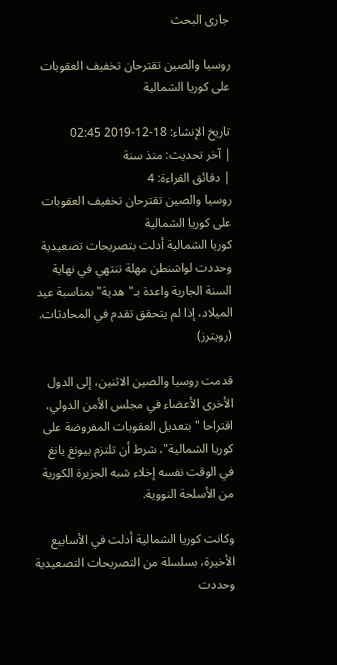جارى البحث

روسيا والصين تقترحان تخفيف العقوبات على كوريا الشمالية

تاريخ الإنشاء: 18-12-2019 02:45
| آخر تحديث: منذ سنة
| دقائق القراءة: 4
روسيا والصين تقترحان تخفيف العقوبات على كوريا الشمالية
كوريا الشمالية أدلت بتصريحات تصعيدية وحددت لواشنطن مهلة تنتهي في نهاية السنة الجارية واعدة بـ"هدية" بمناسبة عيد الميلاد، إذا لم يتحقق تقدم في المحادثات. (رويترز)

قدمت روسيا والصين الاثنين، إلى الدول الأخرى الأعضاء في مجلس الأمن الدولي، اقتراحا "بتعديل العقوبات المفروضة على كوريا الشمالية"، شرط أن تلتزم بيونغ يانغ في الوقت نفسه إخلاء شبه الجزيرة الكورية من الأسلحة النووية.

وكانت كوريا الشمالية أدلت في الأسابيع الأخيرة، بسلسلة من التصريحات التصعيدية وحددت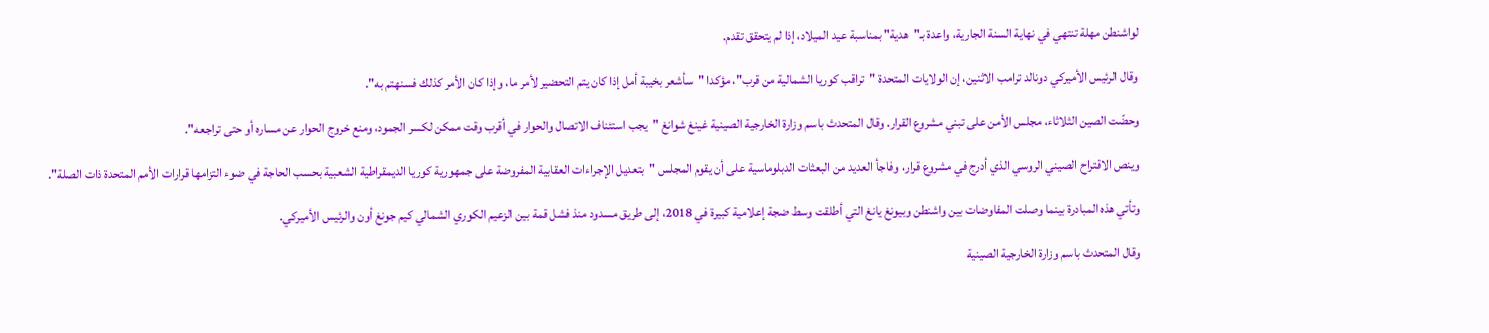لواشنطن مهلة تنتهي في نهاية السنة الجارية، واعدة بـ"هدية" بمناسبة عيد الميلاد، إذا لم يتحقق تقدم.

وقال الرئيس الأميركي دونالد ترامب الاثنين، إن الولايات المتحدة "تراقب كوريا الشمالية من قرب"، مؤكدا "سأشعر بخيبة أمل إذا كان يتم التحضير لأمر ما، وإذا كان الأمر كذلك فسنهتم به".

وحضّت الصين الثلاثاء، مجلس الأمن على تبني مشروع القرار. وقال المتحدث باسم وزارة الخارجية الصينية غينغ شوانغ "يجب استئناف الاتصال والحوار في أقرب وقت ممكن لكسر الجمود، ومنع خروج الحوار عن مساره أو حتى تراجعه".

وينص الاقتراح الصيني الروسي الذي أدرج في مشروع قرار، وفاجأ العديد من البعثات الدبلوماسية على أن يقوم المجلس "بتعديل الإجراءات العقابية المفروضة على جمهورية كوريا الديمقراطية الشعبية بحسب الحاجة في ضوء التزامها قرارات الأمم المتحدة ذات الصلة".

وتأتي هذه المبادرة بينما وصلت المفاوضات بين واشنطن وبيونغ يانغ التي أطلقت وسط ضجة إعلامية كبيرة في 2018، إلى طريق مسدود منذ فشل قمة بين الزعيم الكوري الشمالي كيم جونغ أون والرئيس الأميركي.

وقال المتحدث باسم وزارة الخارجية الصينية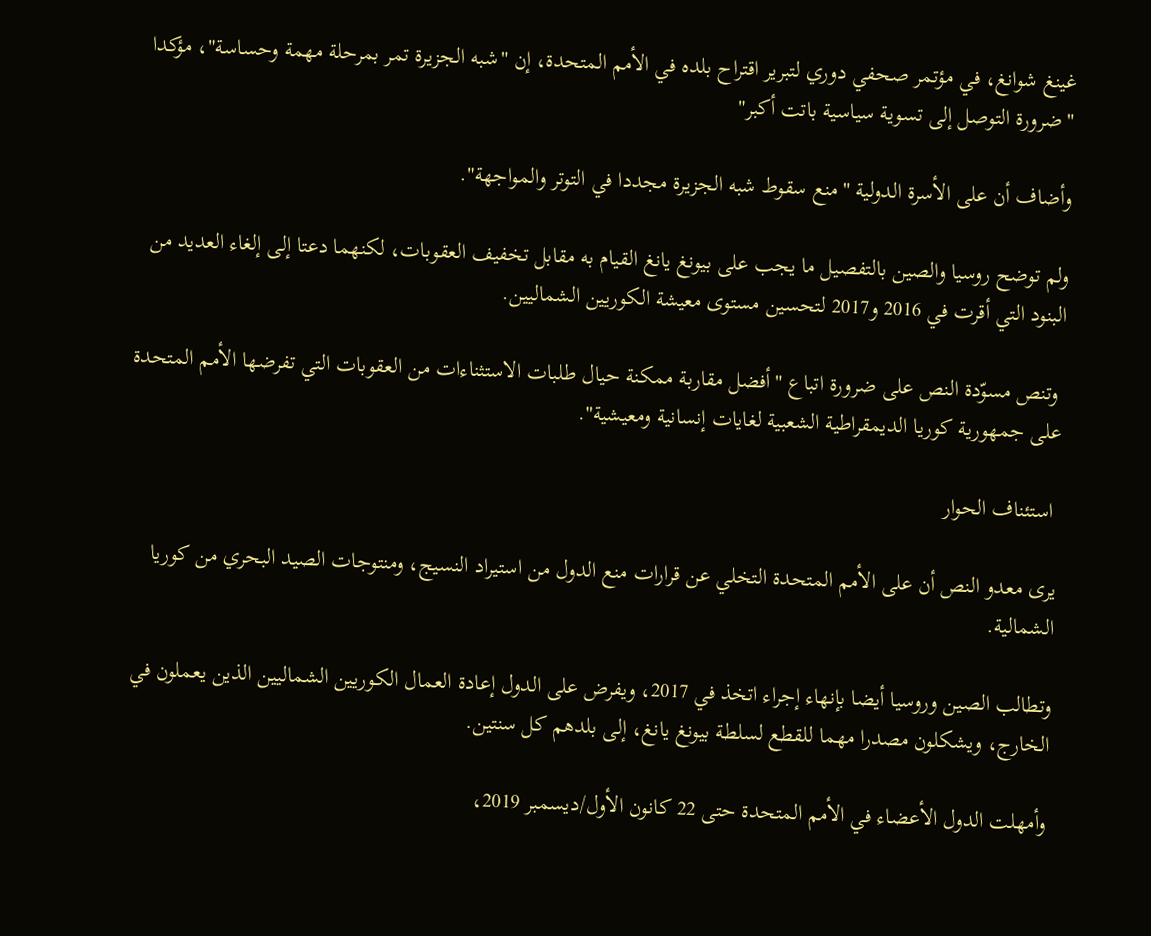غينغ شوانغ، في مؤتمر صحفي دوري لتبرير اقتراح بلده في الأمم المتحدة، إن "شبه الجزيرة تمر بمرحلة مهمة وحساسة"، مؤكدا "ضرورة التوصل إلى تسوية سياسية باتت أكبر"

وأضاف أن على الأسرة الدولية "منع سقوط شبه الجزيرة مجددا في التوتر والمواجهة".

ولم توضح روسيا والصين بالتفصيل ما يجب على بيونغ يانغ القيام به مقابل تخفيف العقوبات، لكنهما دعتا إلى إلغاء العديد من البنود التي أقرت في 2016 و2017 لتحسين مستوى معيشة الكوريين الشماليين.

 وتنص مسوّدة النص على ضرورة اتباع "أفضل مقاربة ممكنة حيال طلبات الاستثناءات من العقوبات التي تفرضها الأمم المتحدة على جمهورية كوريا الديمقراطية الشعبية لغايات إنسانية ومعيشية".

 استئناف الحوار

يرى معدو النص أن على الأمم المتحدة التخلي عن قرارات منع الدول من استيراد النسيج، ومنتوجات الصيد البحري من كوريا الشمالية.

وتطالب الصين وروسيا أيضا بإنهاء إجراء اتخذ في 2017، ويفرض على الدول إعادة العمال الكوريين الشماليين الذين يعملون في الخارج، ويشكلون مصدرا مهما للقطع لسلطة بيونغ يانغ، إلى بلدهم كل سنتين.

وأمهلت الدول الأعضاء في الأمم المتحدة حتى 22 كانون الأول/ديسمبر 2019،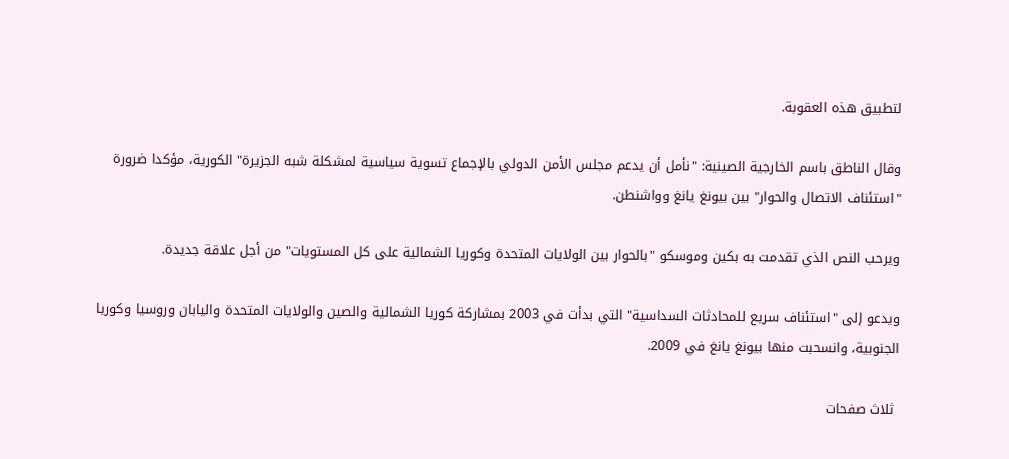لتطبيق هذه العقوبة.

وقال الناطق باسم الخارجية الصينية: "نأمل أن يدعم مجلس الأمن الدولي بالإجماع تسوية سياسية لمشكلة شبه الجزيرة" الكورية، مؤكدا ضرورة "استئناف الاتصال والحوار" بين بيونغ يانغ وواشنطن.

ويرحب النص الذي تقدمت به بكين وموسكو "بالحوار بين الولايات المتحدة وكوريا الشمالية على كل المستويات" من أجل علاقة جديدة.

ويدعو إلى "استئناف سريع للمحادثات السداسية" التي بدأت في 2003 بمشاركة كوريا الشمالية والصين والولايات المتحدة واليابان وروسيا وكوريا الجنوبية، وانسحبت منها بيونغ يانغ في 2009.

 ثلاث صفحات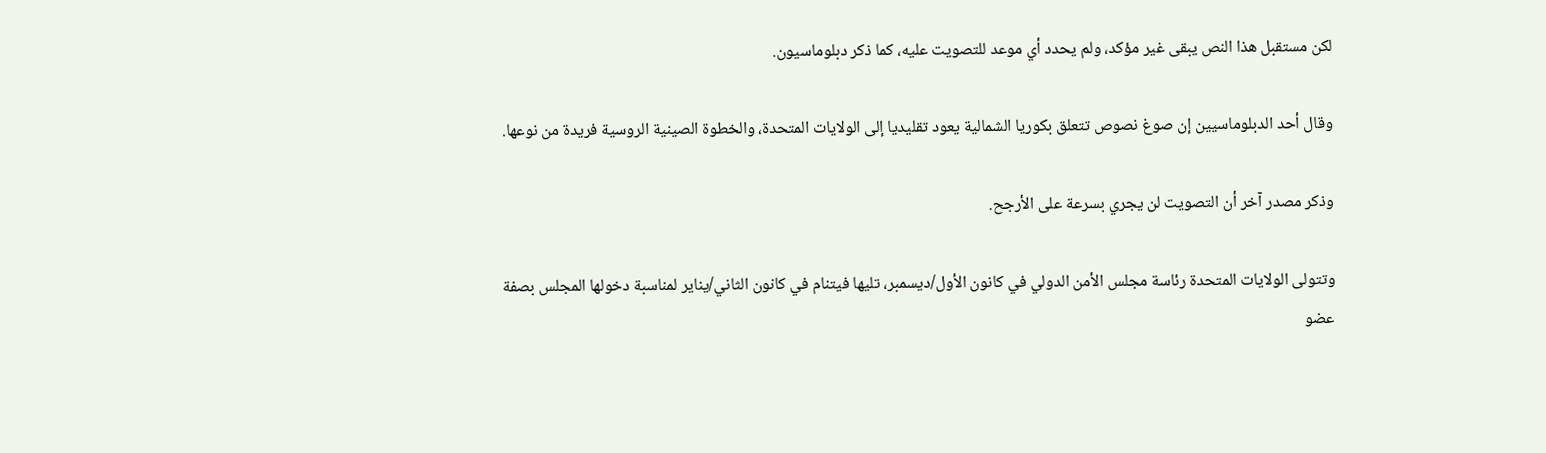لكن مستقبل هذا النص يبقى غير مؤكد، ولم يحدد أي موعد للتصويت عليه، كما ذكر دبلوماسيون.

وقال أحد الدبلوماسيين إن صوغ نصوص تتعلق بكوريا الشمالية يعود تقليديا إلى الولايات المتحدة، والخطوة الصينية الروسية فريدة من نوعها.

وذكر مصدر آخر أن التصويت لن يجري بسرعة على الأرجح.

وتتولى الولايات المتحدة رئاسة مجلس الأمن الدولي في كانون الأول/ديسمبر، تليها فيتنام في كانون الثاني/يناير لمناسبة دخولها المجلس بصفة عضو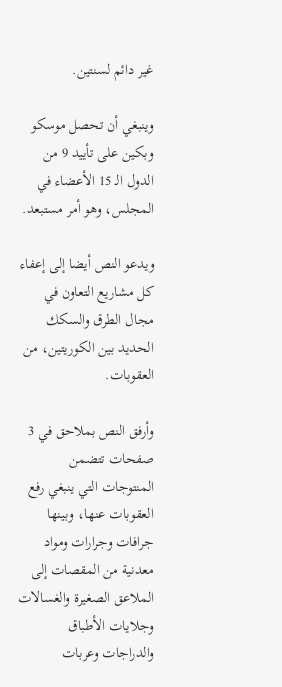غير دائم لسنتين.

وينبغي أن تحصل موسكو وبكين على تأييد 9 من الدول الـ 15 الأعضاء في المجلس، وهو أمر مستبعد.

ويدعو النص أيضا إلى إعفاء كل مشاريع التعاون في مجال الطرق والسكك الحديد بين الكوريتين، من العقوبات.

وأرفق النص بملاحق في 3 صفحات تتضمن المنتوجات التي ينبغي رفع العقوبات عنها، وبينها جرافات وجرارات ومواد معدنية من المقصات إلى الملاعق الصغيرة والغسالات وجلايات الأطباق والدراجات وعربات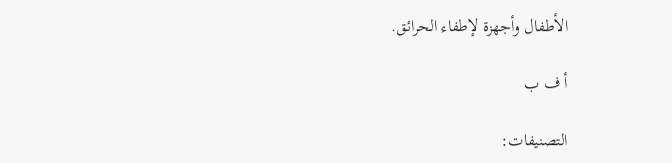الأطفال وأجهزة لإطفاء الحرائق.

أ ف ب

التصنيفات: